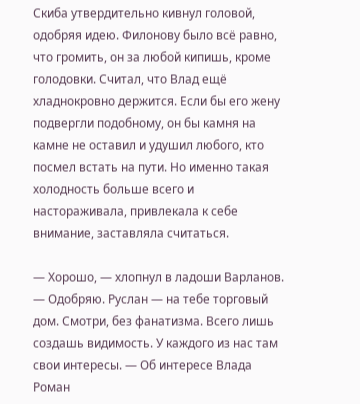Скиба утвердительно кивнул головой, одобряя идею. Филонову было всё равно, что громить, он за любой кипишь, кроме голодовки. Считал, что Влад ещё хладнокровно держится. Если бы его жену подвергли подобному, он бы камня на камне не оставил и удушил любого, кто посмел встать на пути. Но именно такая холодность больше всего и настораживала, привлекала к себе внимание, заставляла считаться.

— Хорошо, — хлопнул в ладоши Варланов. — Одобряю. Руслан — на тебе торговый дом. Смотри, без фанатизма. Всего лишь создашь видимость. У каждого из нас там свои интересы. — Об интересе Влада Роман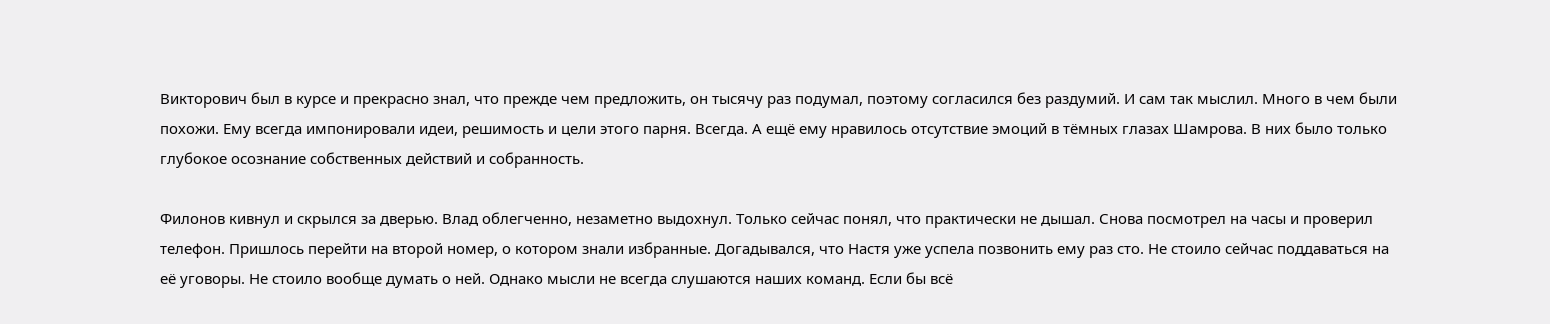Викторович был в курсе и прекрасно знал, что прежде чем предложить, он тысячу раз подумал, поэтому согласился без раздумий. И сам так мыслил. Много в чем были похожи. Ему всегда импонировали идеи, решимость и цели этого парня. Всегда. А ещё ему нравилось отсутствие эмоций в тёмных глазах Шамрова. В них было только глубокое осознание собственных действий и собранность.

Филонов кивнул и скрылся за дверью. Влад облегченно, незаметно выдохнул. Только сейчас понял, что практически не дышал. Снова посмотрел на часы и проверил телефон. Пришлось перейти на второй номер, о котором знали избранные. Догадывался, что Настя уже успела позвонить ему раз сто. Не стоило сейчас поддаваться на её уговоры. Не стоило вообще думать о ней. Однако мысли не всегда слушаются наших команд. Если бы всё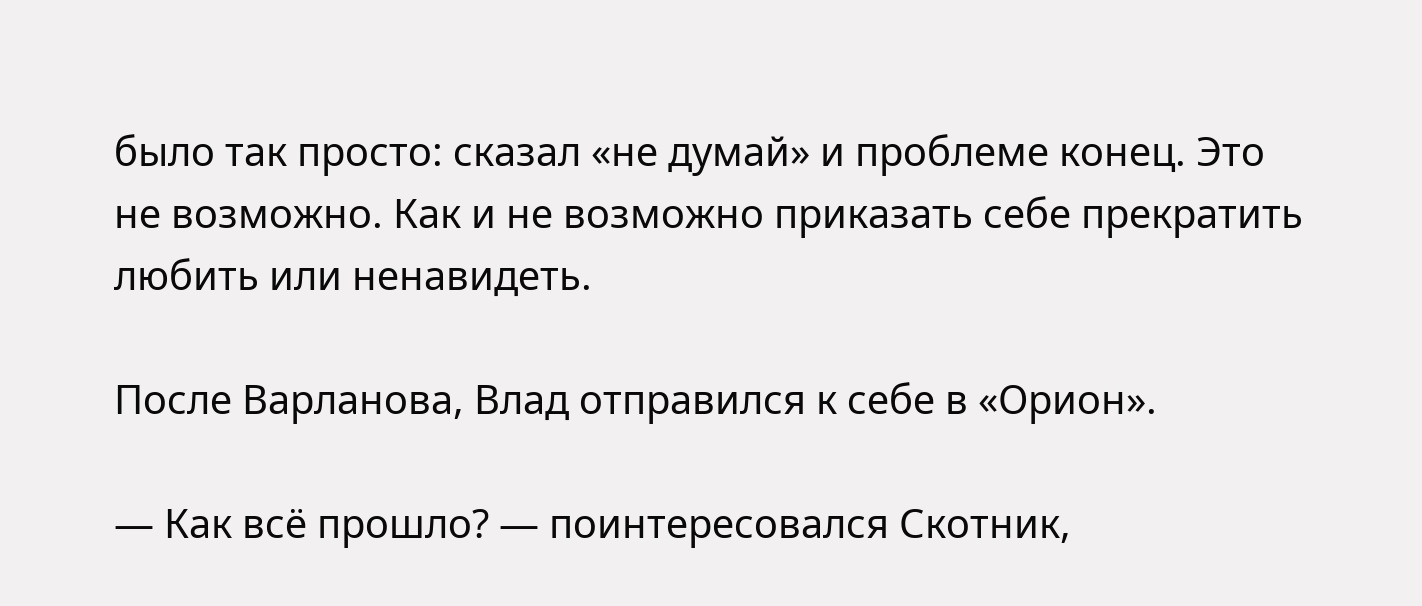было так просто: сказал «не думай» и проблеме конец. Это не возможно. Как и не возможно приказать себе прекратить любить или ненавидеть.

После Варланова, Влад отправился к себе в «Орион».

— Как всё прошло? — поинтересовался Скотник,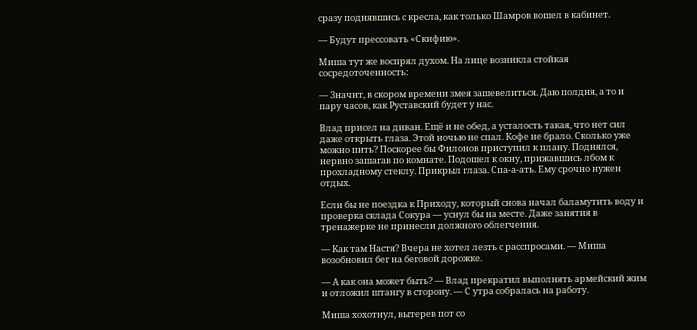сразу поднявшись с кресла, как только Шамров вошел в кабинет.

— Будут прессовать «Скифию».

Миша тут же воспрял духом. На лице возникла стойкая сосредоточенность:

— Значит, в скором времени змея зашевелиться. Даю полдня, а то и пару часов, как Руставский будет у нас.

Влад присел на диван. Ещё и не обед, а усталость такая, что нет сил даже открыть глаза. Этой ночью не спал. Кофе не брало. Сколько уже можно пить? Поскорее бы Филонов приступил к плану. Поднялся, нервно зашагав по комнате. Подошел к окну, прижавшись лбом к прохладному стеклу. Прикрыл глаза. Спа-а-ать. Ему срочно нужен отдых.

Если бы не поездка к Приходу, который снова начал баламутить воду и проверка склада Сокура — уснул бы на месте. Даже занятия в тренажерке не принесли должного облегчения.

— Как там Настя? Вчера не хотел лезть с расспросами. — Миша возобновил бег на беговой дорожке.

— А как она может быть? — Влад прекратил выполнять армейский жим и отложил штангу в сторону. — С утра собралась на работу.

Миша хохотнул, вытерев пот со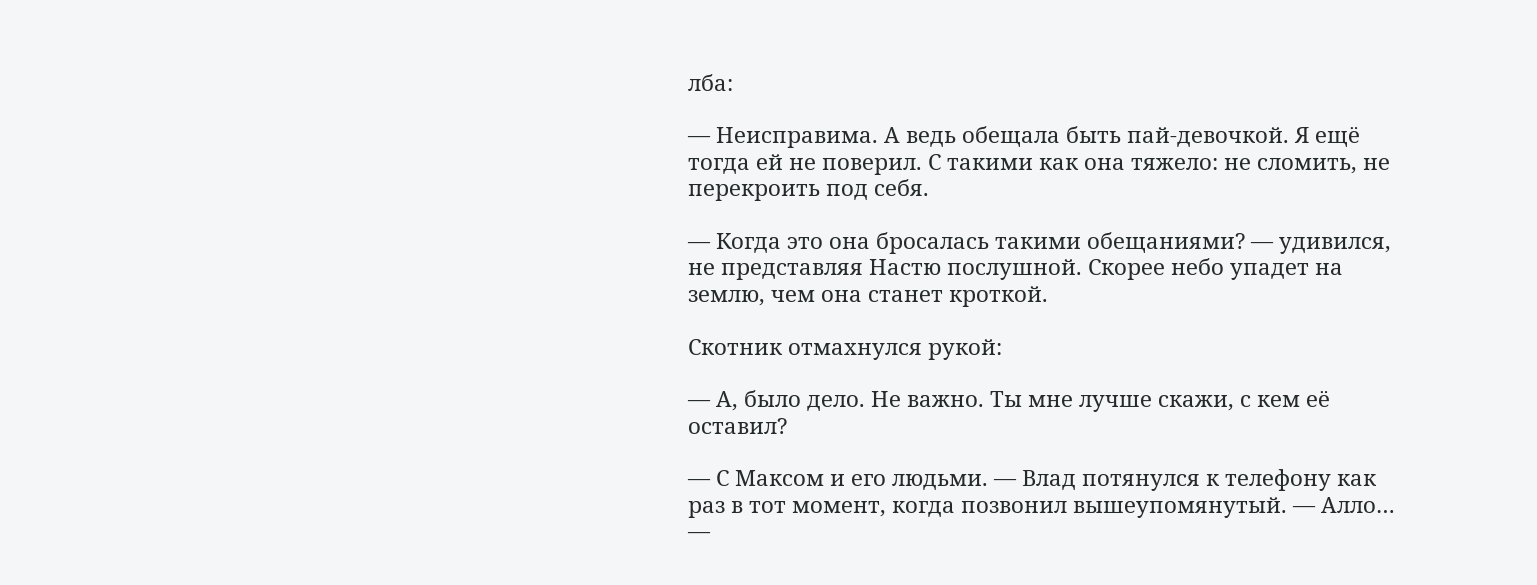лба:

— Неисправима. А ведь обещала быть пай-девочкой. Я ещё тогда ей не поверил. С такими как она тяжело: не сломить, не перекроить под себя.

— Когда это она бросалась такими обещаниями? — удивился, не представляя Настю послушной. Скорее небо упадет на землю, чем она станет кроткой.

Скотник отмахнулся рукой:

— А, было дело. Не важно. Ты мне лучше скажи, с кем её оставил?

— С Максом и его людьми. — Влад потянулся к телефону как раз в тот момент, когда позвонил вышеупомянутый. — Алло… —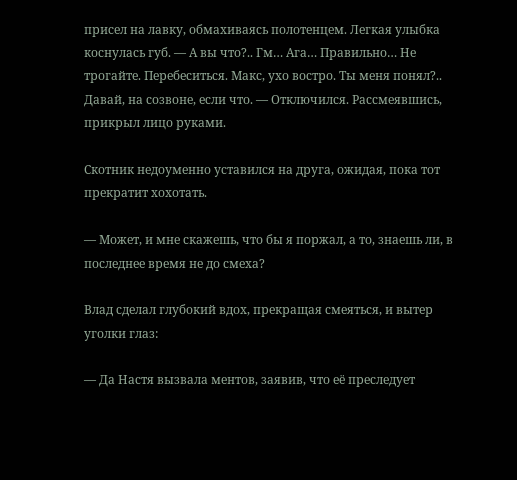присел на лавку, обмахиваясь полотенцем. Легкая улыбка коснулась губ. — А вы что?.. Гм… Ага… Правильно… Не трогайте. Перебеситься. Макс, ухо востро. Ты меня понял?.. Давай, на созвоне, если что. — Отключился. Рассмеявшись, прикрыл лицо руками.

Скотник недоуменно уставился на друга, ожидая, пока тот прекратит хохотать.

— Может, и мне скажешь, что бы я поржал, а то, знаешь ли, в последнее время не до смеха?

Влад сделал глубокий вдох, прекращая смеяться, и вытер уголки глаз:

— Да Настя вызвала ментов, заявив, что её преследует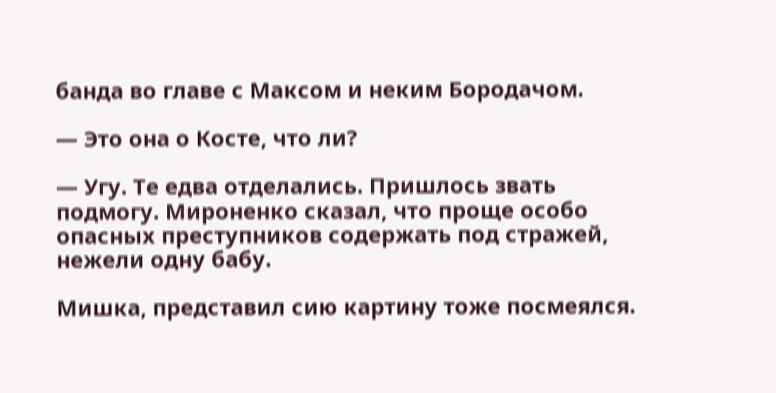банда во главе с Максом и неким Бородачом.

— Это она о Косте, что ли?

— Угу. Те едва отделались. Пришлось звать подмогу. Мироненко сказал, что проще особо опасных преступников содержать под стражей, нежели одну бабу.

Мишка, представил сию картину тоже посмеялся.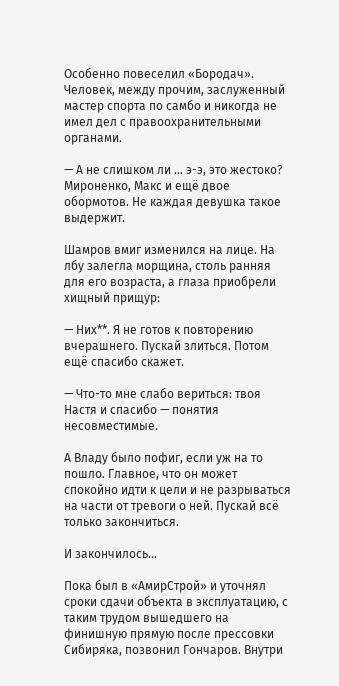Особенно повеселил «Бородач». Человек, между прочим, заслуженный мастер спорта по самбо и никогда не имел дел с правоохранительными органами.

— А не слишком ли … э-э, это жестоко? Мироненко, Макс и ещё двое обормотов. Не каждая девушка такое выдержит.

Шамров вмиг изменился на лице. На лбу залегла морщина, столь ранняя для его возраста, а глаза приобрели хищный прищур:

— Них**. Я не готов к повторению вчерашнего. Пускай злиться. Потом ещё спасибо скажет.

— Что-то мне слабо вериться: твоя Настя и спасибо — понятия несовместимые.

А Владу было пофиг, если уж на то пошло. Главное, что он может спокойно идти к цели и не разрываться на части от тревоги о ней. Пускай всё только закончиться.

И закончилось…

Пока был в «АмирСтрой» и уточнял сроки сдачи объекта в эксплуатацию, с таким трудом вышедшего на финишную прямую после прессовки Сибиряка, позвонил Гончаров. Внутри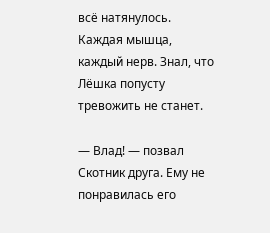всё натянулось. Каждая мышца, каждый нерв. Знал, что Лёшка попусту тревожить не станет.

— Влад! — позвал Скотник друга. Ему не понравилась его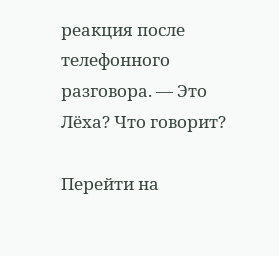реакция после телефонного разговора. — Это Лёха? Что говорит?

Перейти на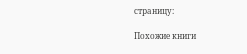страницу:

Похожие книги